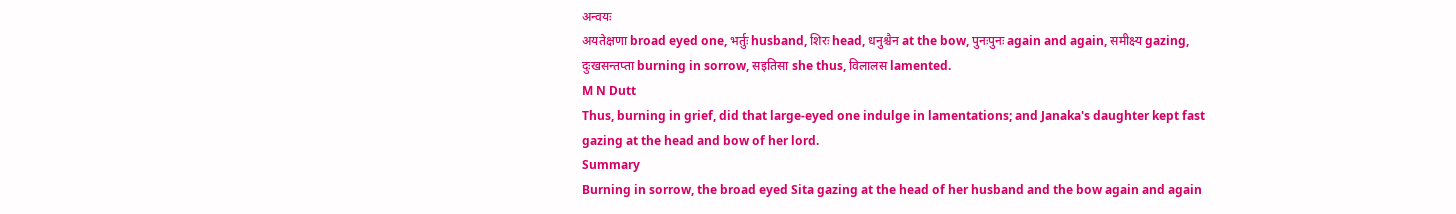अन्वयः
अयतेक्षणा broad eyed one, भर्तुः husband, शिरः head, धनुश्चैन at the bow, पुनःपुनः again and again, समीक्ष्य gazing, दुःखसन्तप्ता burning in sorrow, सइतिसा she thus, विलालस lamented.
M N Dutt
Thus, burning in grief, did that large-eyed one indulge in lamentations; and Janaka's daughter kept fast gazing at the head and bow of her lord.
Summary
Burning in sorrow, the broad eyed Sita gazing at the head of her husband and the bow again and again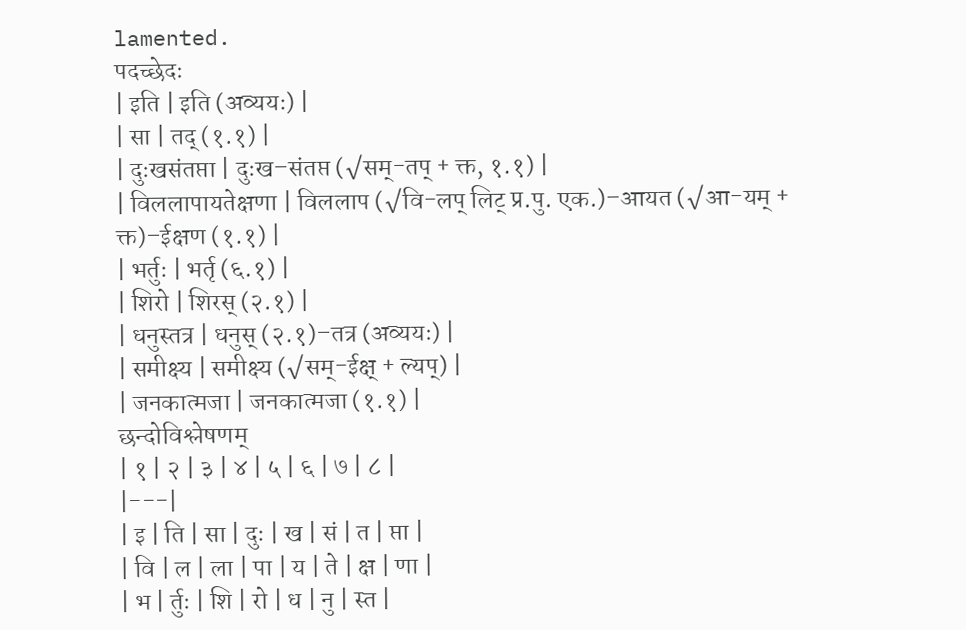lamented.
पदच्छेदः
| इति | इति (अव्ययः) |
| सा | तद् (१.१) |
| दुःखसंतप्ता | दुःख–संतप्त (√सम्-तप् + क्त, १.१) |
| विललापायतेक्षणा | विललाप (√वि-लप् लिट् प्र.पु. एक.)–आयत (√आ-यम् + क्त)–ईक्षण (१.१) |
| भर्तुः | भर्तृ (६.१) |
| शिरो | शिरस् (२.१) |
| धनुस्तत्र | धनुस् (२.१)–तत्र (अव्ययः) |
| समीक्ष्य | समीक्ष्य (√सम्-ईक्ष् + ल्यप्) |
| जनकात्मजा | जनकात्मजा (१.१) |
छन्दोविश्लेषणम्
| १ | २ | ३ | ४ | ५ | ६ | ७ | ८ |
|---|
| इ | ति | सा | दुः | ख | सं | त | प्ता |
| वि | ल | ला | पा | य | ते | क्ष | णा |
| भ | र्तुः | शि | रो | ध | नु | स्त |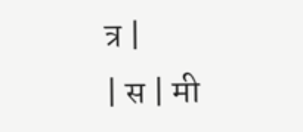त्र |
| स | मी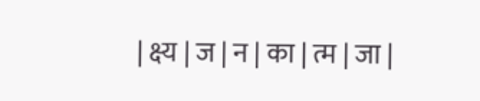| क्ष्य | ज | न | का | त्म | जा |